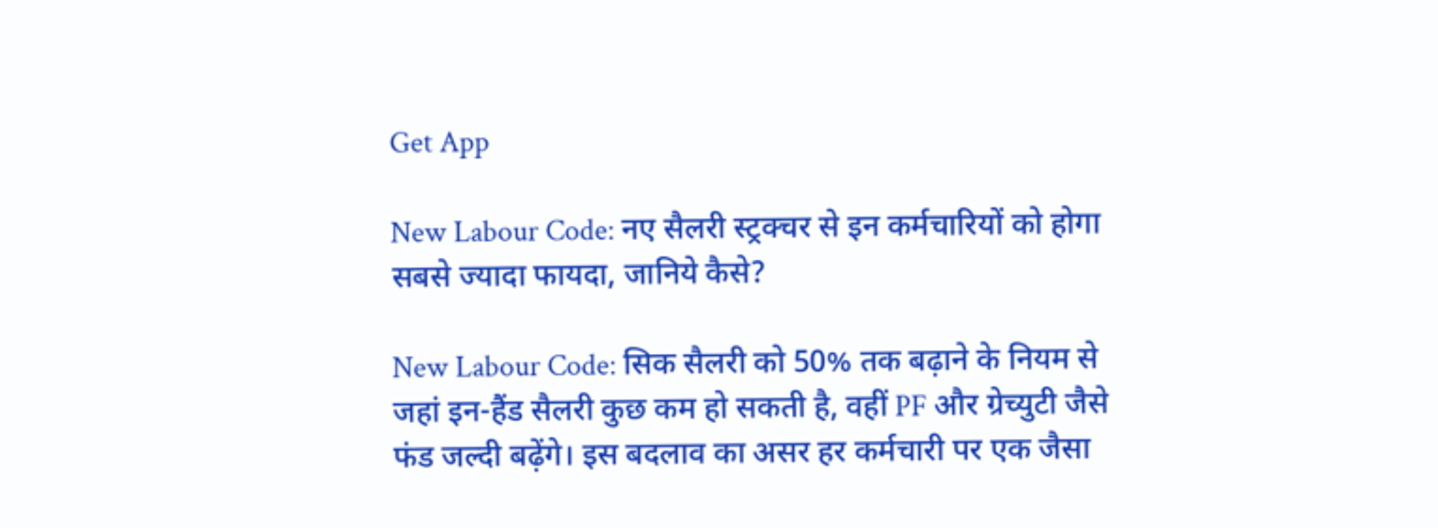Get App

New Labour Code: नए सैलरी स्ट्रक्चर से इन कर्मचारियों को होगा सबसे ज्यादा फायदा, जानिये कैसे?

New Labour Code: सिक सैलरी को 50% तक बढ़ाने के नियम से जहां इन-हैंड सैलरी कुछ कम हो सकती है, वहीं PF और ग्रेच्युटी जैसे फंड जल्दी बढ़ेंगे। इस बदलाव का असर हर कर्मचारी पर एक जैसा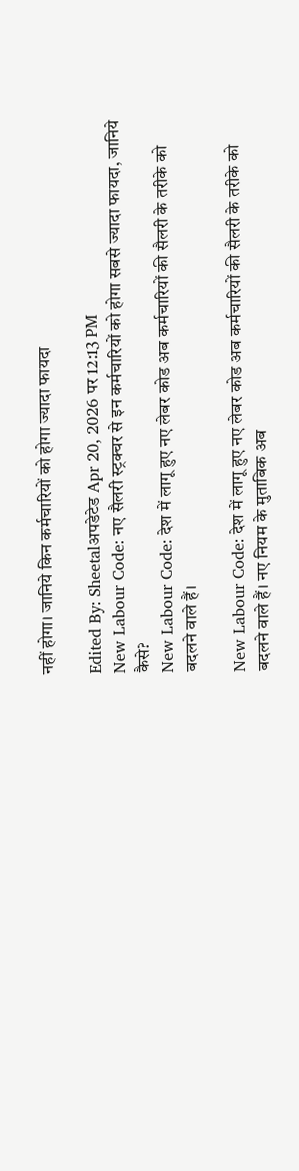नहीं होगा। जानिये किन कर्मचारियों को होगा ज्यादा फायदा

Edited By: Sheetalअपडेटेड Apr 20, 2026 पर 12:13 PM
New Labour Code: नए सैलरी स्ट्रक्चर से इन कर्मचारियों को होगा सबसे ज्यादा फायदा, जानिये कैसे?
New Labour Code: देश में लागू हुए नए लेबर कोड अब कर्मचारियों की सैलरी के तरीके को बदलने वाले हैं।

New Labour Code: देश में लागू हुए नए लेबर कोड अब कर्मचारियों की सैलरी के तरीके को बदलने वाले हैं। नए नियम के मुताबिक अब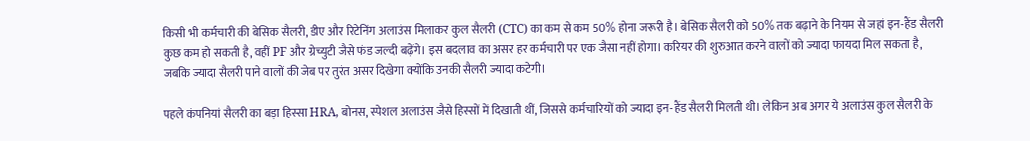किसी भी कर्मचारी की बेसिक सैलरी, डीए और रिटेनिंग अलाउंस मिलाकर कुल सैलरी (CTC) का कम से कम 50% होना जरूरी है। बेसिक सैलरी को 50% तक बढ़ाने के नियम से जहां इन-हैंड सैलरी कुछ कम हो सकती है, वहीं PF और ग्रेच्युटी जैसे फंड जल्दी बढ़ेंगे। इस बदलाव का असर हर कर्मचारी पर एक जैसा नहीं होगा। करियर की शुरुआत करने वालों को ज्यादा फायदा मिल सकता है, जबकि ज्यादा सैलरी पाने वालों की जेब पर तुरंत असर दिखेगा क्योंकि उनकी सैलरी ज्यादा कटेगी।

पहले कंपनियां सैलरी का बड़ा हिस्सा HRA, बोनस, स्पेशल अलाउंस जैसे हिस्सों में दिखाती थीं, जिससे कर्मचारियों को ज्यादा इन-हैंड सैलरी मिलती थी। लेकिन अब अगर ये अलाउंस कुल सैलरी के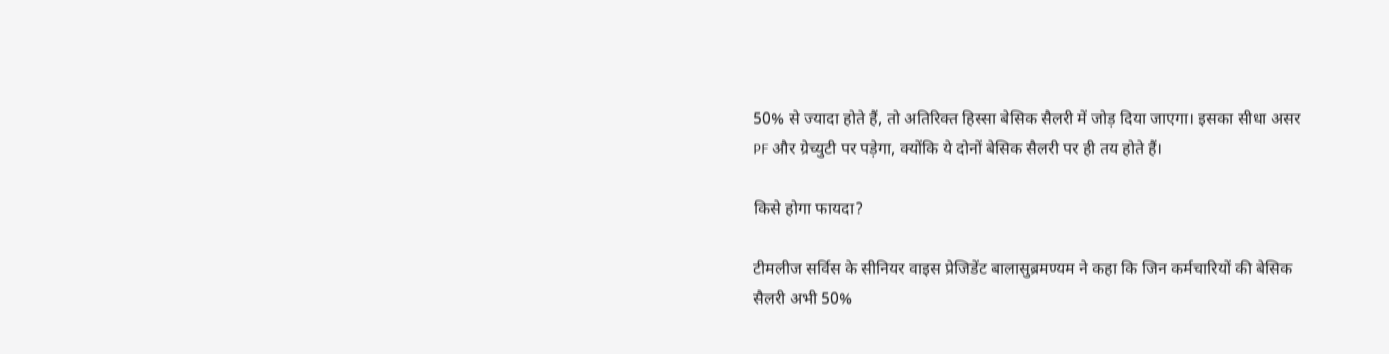50% से ज्यादा होते हैं, तो अतिरिक्त हिस्सा बेसिक सैलरी में जोड़ दिया जाएगा। इसका सीधा असर PF और ग्रेच्युटी पर पड़ेगा, क्योंकि ये दोनों बेसिक सैलरी पर ही तय होते हैं।

किसे होगा फायदा?

टीमलीज सर्विस के सीनियर वाइस प्रेजिडेंट बालासुब्रमण्यम ने कहा कि जिन कर्मचारियों की बेसिक सैलरी अभी 50%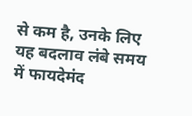से कम है, उनके लिए यह बदलाव लंबे समय में फायदेमंद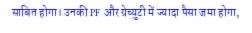साबित होगा। उनकी PF और ग्रेच्युटी में ज्यादा पैसा जमा होगा,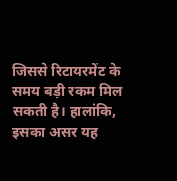जिससे रिटायरमेंट के समय बड़ी रकम मिल सकती है। हालांकि, इसका असर यह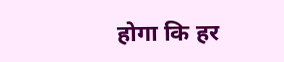होगा कि हर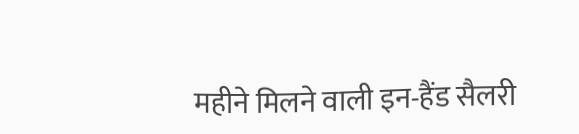महीने मिलने वाली इन-हैंड सैलरी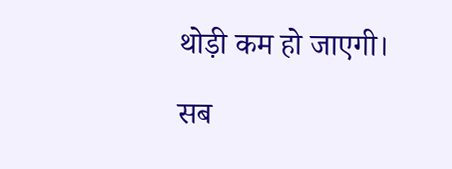थोड़ी कम हो जाएगी।

सब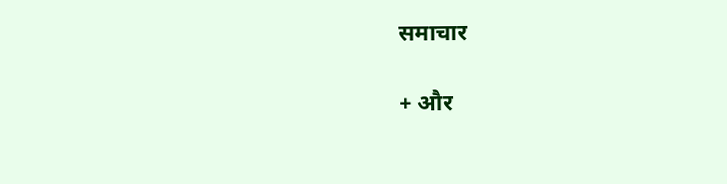समाचार

+ और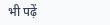भी पढ़ें